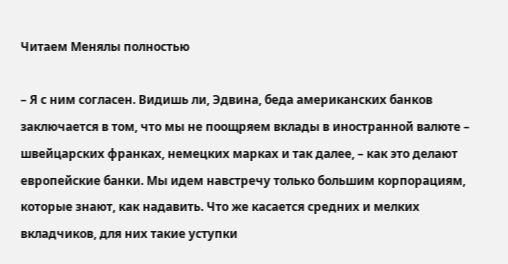Читаем Менялы полностью

– Я с ним согласен. Видишь ли, Эдвина, беда американских банков заключается в том, что мы не поощряем вклады в иностранной валюте – швейцарских франках, немецких марках и так далее, – как это делают европейские банки. Мы идем навстречу только большим корпорациям, которые знают, как надавить. Что же касается средних и мелких вкладчиков, для них такие уступки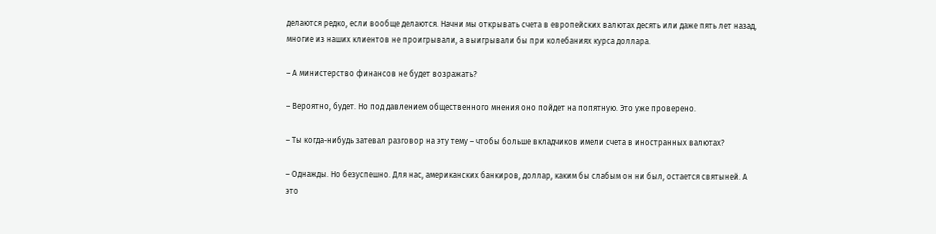делаются редко, если вообще делаются. Начни мы открывать счета в европейских валютах десять или даже пять лет назад, многие из наших клиентов не проигрывали, а выигрывали бы при колебаниях курса доллара.

– А министерство финансов не будет возражать?

– Вероятно, будет. Но под давлением общественного мнения оно пойдет на попятную. Это уже проверено.

– Ты когда-нибудь затевал разговор на эту тему – чтобы больше вкладчиков имели счета в иностранных валютах?

– Однажды. Но безуспешно. Для нас, американских банкиров, доллар, каким бы слабым он ни был, остается святыней. А это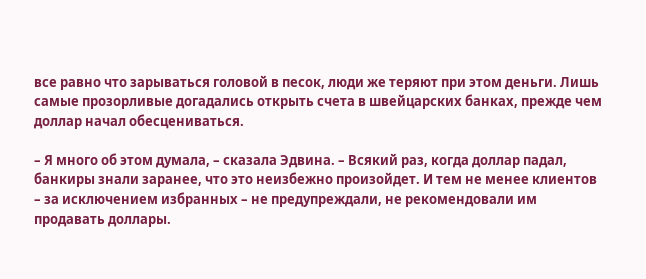все равно что зарываться головой в песок, люди же теряют при этом деньги. Лишь самые прозорливые догадались открыть счета в швейцарских банках, прежде чем доллар начал обесцениваться.

– Я много об этом думала, – сказала Эдвина. – Всякий раз, когда доллар падал, банкиры знали заранее, что это неизбежно произойдет. И тем не менее клиентов – за исключением избранных – не предупреждали, не рекомендовали им продавать доллары.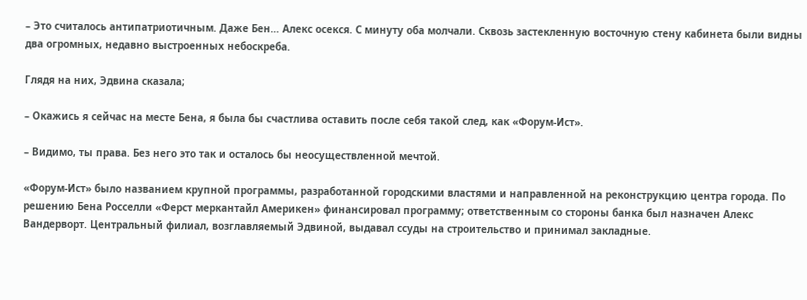– Это считалось антипатриотичным. Даже Бен… Алекс осекся. С минуту оба молчали. Сквозь застекленную восточную стену кабинета были видны два огромных, недавно выстроенных небоскреба.

Глядя на них, Эдвина сказала;

– Окажись я сейчас на месте Бена, я была бы счастлива оставить после себя такой след, как «Форум-Ист».

– Видимо, ты права. Без него это так и осталось бы неосуществленной мечтой.

«Форум-Ист» было названием крупной программы, разработанной городскими властями и направленной на реконструкцию центра города. По решению Бена Росселли «Ферст меркантайл Америкен» финансировал программу; ответственным со стороны банка был назначен Алекс Вандерворт. Центральный филиал, возглавляемый Эдвиной, выдавал ссуды на строительство и принимал закладные.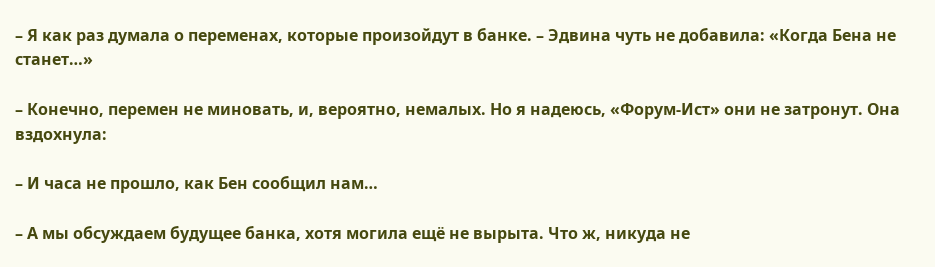– Я как раз думала о переменах, которые произойдут в банке. – Эдвина чуть не добавила: «Когда Бена не станет…»

– Конечно, перемен не миновать, и, вероятно, немалых. Но я надеюсь, «Форум-Ист» они не затронут. Она вздохнула:

– И часа не прошло, как Бен сообщил нам…

– А мы обсуждаем будущее банка, хотя могила ещё не вырыта. Что ж, никуда не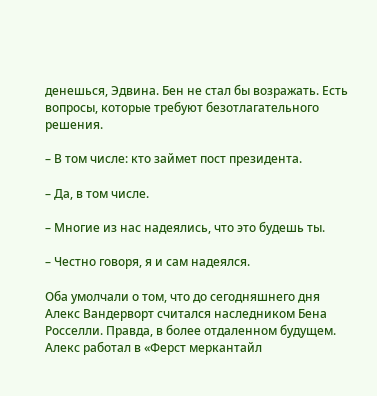денешься, Эдвина. Бен не стал бы возражать. Есть вопросы, которые требуют безотлагательного решения.

– В том числе: кто займет пост президента.

– Да, в том числе.

– Многие из нас надеялись, что это будешь ты.

– Честно говоря, я и сам надеялся.

Оба умолчали о том, что до сегодняшнего дня Алекс Вандерворт считался наследником Бена Росселли. Правда, в более отдаленном будущем. Алекс работал в «Ферст меркантайл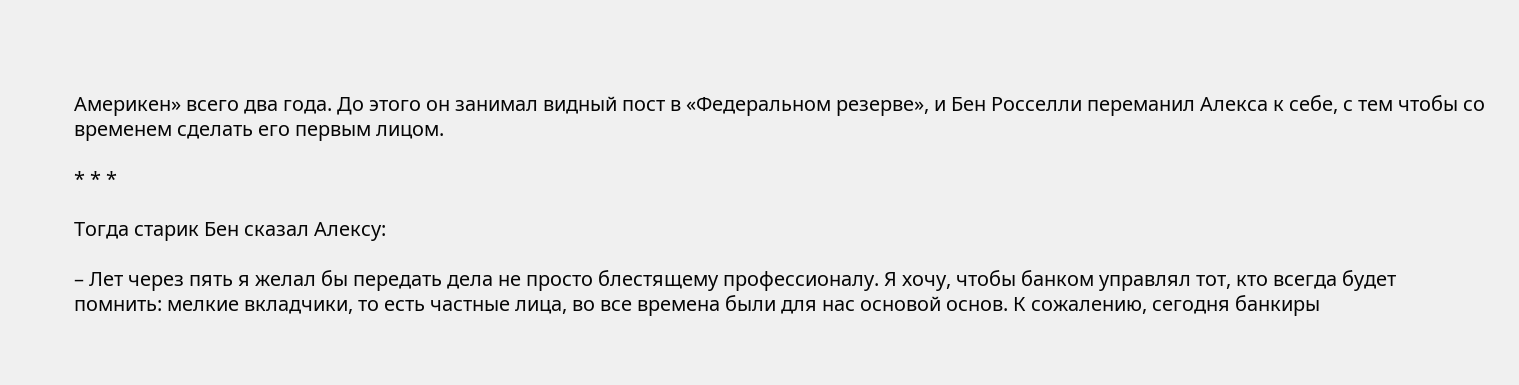Америкен» всего два года. До этого он занимал видный пост в «Федеральном резерве», и Бен Росселли переманил Алекса к себе, с тем чтобы со временем сделать его первым лицом.

* * *

Тогда старик Бен сказал Алексу:

– Лет через пять я желал бы передать дела не просто блестящему профессионалу. Я хочу, чтобы банком управлял тот, кто всегда будет помнить: мелкие вкладчики, то есть частные лица, во все времена были для нас основой основ. К сожалению, сегодня банкиры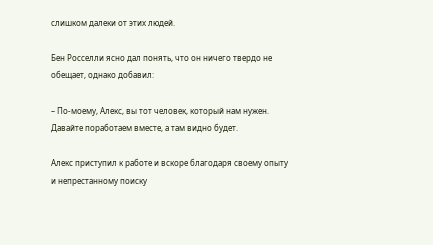слишком далеки от этих людей.

Бен Росселли ясно дал понять, что он ничего твердо не обещает, однако добавил:

– По-моему, Алекс, вы тот человек, который нам нужен. Давайте поработаем вместе, а там видно будет.

Алекс приступил к работе и вскоре благодаря своему опыту и непрестанному поиску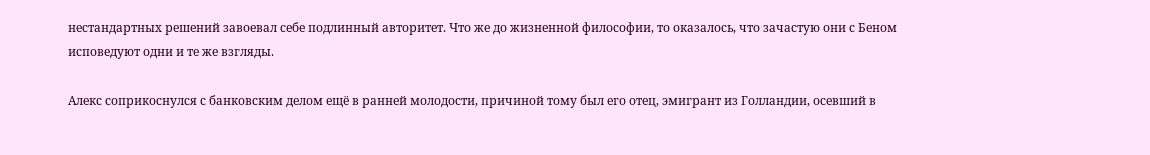нестандартных решений завоевал себе подлинный авторитет. Что же до жизненной философии, то оказалось, что зачастую они с Беном исповедуют одни и те же взгляды.

Алекс соприкоснулся с банковским делом ещё в ранней молодости, причиной тому был его отец, эмигрант из Голландии, осевший в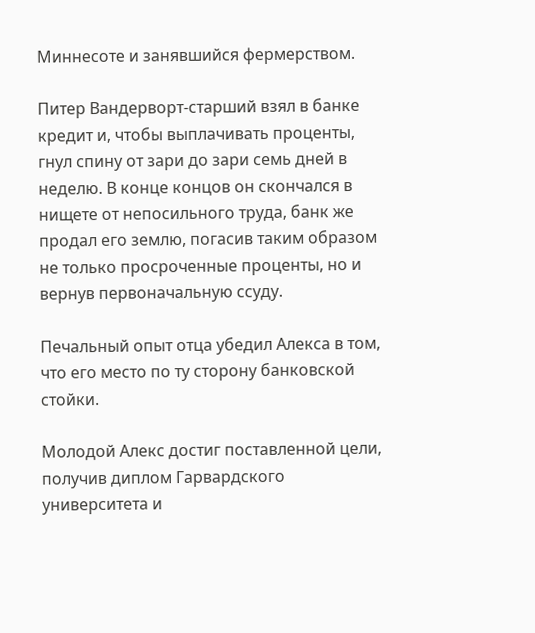Миннесоте и занявшийся фермерством.

Питер Вандерворт-старший взял в банке кредит и, чтобы выплачивать проценты, гнул спину от зари до зари семь дней в неделю. В конце концов он скончался в нищете от непосильного труда, банк же продал его землю, погасив таким образом не только просроченные проценты, но и вернув первоначальную ссуду.

Печальный опыт отца убедил Алекса в том, что его место по ту сторону банковской стойки.

Молодой Алекс достиг поставленной цели, получив диплом Гарвардского университета и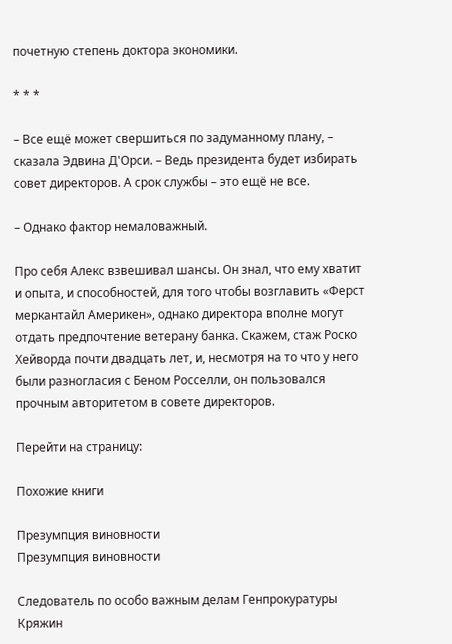почетную степень доктора экономики.

* * *

– Все ещё может свершиться по задуманному плану, – сказала Эдвина Д'Орси. – Ведь президента будет избирать совет директоров. А срок службы – это ещё не все.

– Однако фактор немаловажный.

Про себя Алекс взвешивал шансы. Он знал, что ему хватит и опыта, и способностей, для того чтобы возглавить «Ферст меркантайл Америкен», однако директора вполне могут отдать предпочтение ветерану банка. Скажем, стаж Роско Хейворда почти двадцать лет, и, несмотря на то что у него были разногласия с Беном Росселли, он пользовался прочным авторитетом в совете директоров.

Перейти на страницу:

Похожие книги

Презумпция виновности
Презумпция виновности

Следователь по особо важным делам Генпрокуратуры Кряжин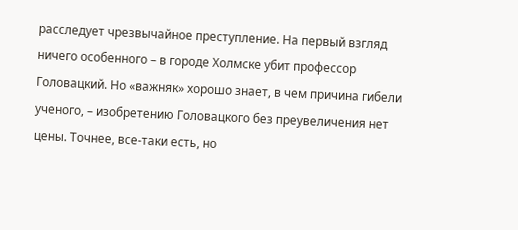расследует чрезвычайное преступление. На первый взгляд ничего особенного – в городе Холмске убит профессор Головацкий. Но «важняк» хорошо знает, в чем причина гибели ученого, – изобретению Головацкого без преувеличения нет цены. Точнее, все-таки есть, но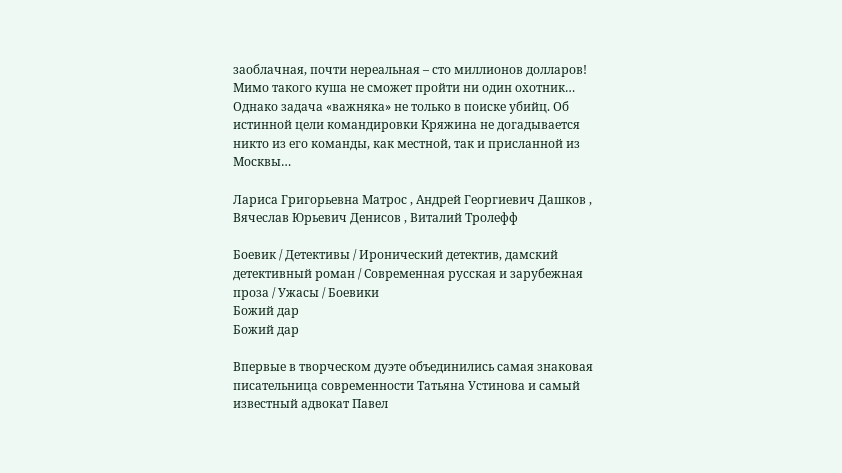заоблачная, почти нереальная – сто миллионов долларов! Мимо такого куша не сможет пройти ни один охотник… Однако задача «важняка» не только в поиске убийц. Об истинной цели командировки Кряжина не догадывается никто из его команды, как местной, так и присланной из Москвы…

Лариса Григорьевна Матрос , Андрей Георгиевич Дашков , Вячеслав Юрьевич Денисов , Виталий Тролефф

Боевик / Детективы / Иронический детектив, дамский детективный роман / Современная русская и зарубежная проза / Ужасы / Боевики
Божий дар
Божий дар

Впервые в творческом дуэте объединились самая знаковая писательница современности Татьяна Устинова и самый известный адвокат Павел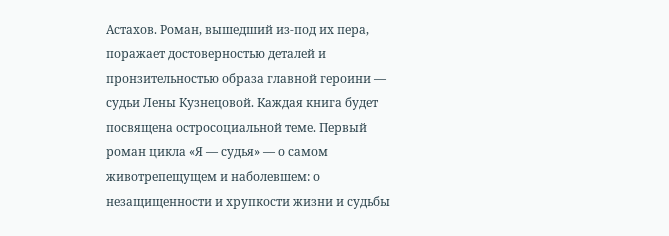Астахов. Роман, вышедший из-под их пера, поражает достоверностью деталей и пронзительностью образа главной героини — судьи Лены Кузнецовой. Каждая книга будет посвящена остросоциальной теме. Первый роман цикла «Я — судья» — о самом животрепещущем и наболевшем: о незащищенности и хрупкости жизни и судьбы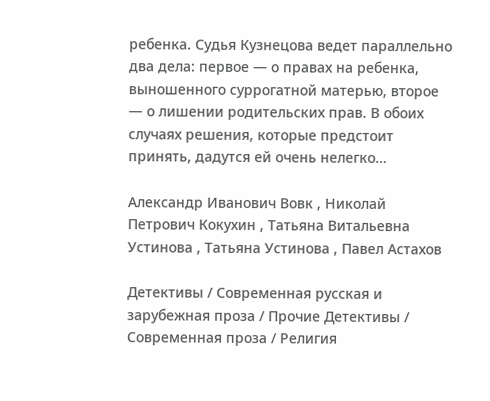ребенка. Судья Кузнецова ведет параллельно два дела: первое — о правах на ребенка, выношенного суррогатной матерью, второе — о лишении родительских прав. В обоих случаях решения, которые предстоит принять, дадутся ей очень нелегко…

Александр Иванович Вовк , Николай Петрович Кокухин , Татьяна Витальевна Устинова , Татьяна Устинова , Павел Астахов

Детективы / Современная русская и зарубежная проза / Прочие Детективы / Современная проза / Религия